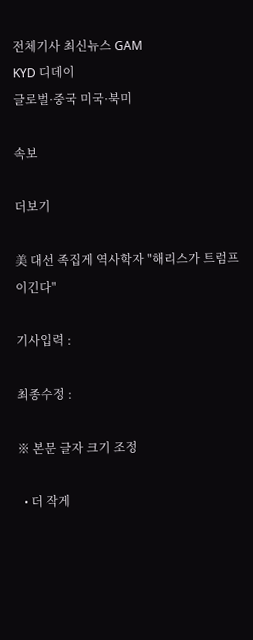전체기사 최신뉴스 GAM
KYD 디데이
글로벌·중국 미국·북미

속보

더보기

美 대선 족집게 역사학자 "해리스가 트럼프 이긴다"

기사입력 :

최종수정 :

※ 본문 글자 크기 조정

  • 더 작게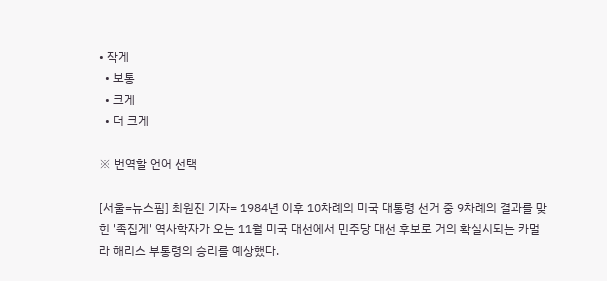• 작게
  • 보통
  • 크게
  • 더 크게

※ 번역할 언어 선택

[서울=뉴스핌] 최원진 기자= 1984년 이후 10차례의 미국 대통령 선거 중 9차례의 결과를 맞힌 '족집게' 역사학자가 오는 11월 미국 대선에서 민주당 대선 후보로 거의 확실시되는 카멀라 해리스 부통령의 승리를 예상했다.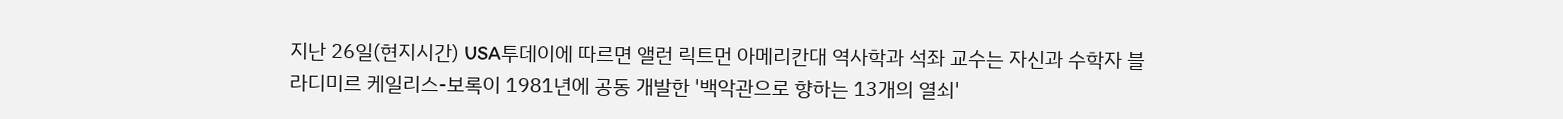지난 26일(현지시간) USA투데이에 따르면 앨런 릭트먼 아메리칸대 역사학과 석좌 교수는 자신과 수학자 블라디미르 케일리스-보록이 1981년에 공동 개발한 '백악관으로 향하는 13개의 열쇠'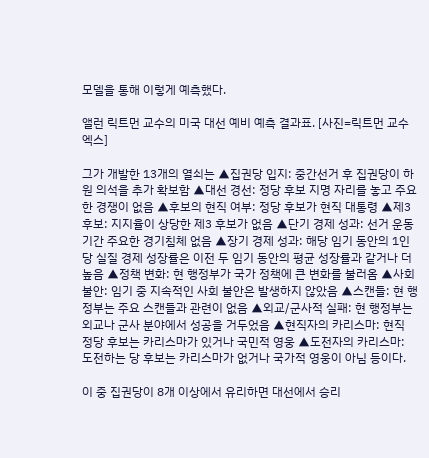모델을 통해 이렇게 예측했다.

앨런 릭트먼 교수의 미국 대선 예비 예측 결과표. [사진=릭트먼 교수 엑스]

그가 개발한 13개의 열쇠는 ▲집권당 입지: 중간선거 후 집권당이 하원 의석을 추가 확보함 ▲대선 경선: 정당 후보 지명 자리를 놓고 주요한 경쟁이 없음 ▲후보의 현직 여부: 정당 후보가 현직 대통령 ▲제3 후보: 지지율이 상당한 제3 후보가 없음 ▲단기 경제 성과: 선거 운동 기간 주요한 경기침체 없음 ▲장기 경제 성과: 해당 임기 동안의 1인당 실질 경제 성장률은 이전 두 임기 동안의 평균 성장률과 같거나 더 높음 ▲정책 변화: 현 행정부가 국가 정책에 큰 변화를 불러옴 ▲사회 불안: 임기 중 지속적인 사회 불안은 발생하지 않았음 ▲스캔들: 현 행정부는 주요 스캔들과 관련이 없음 ▲외교/군사적 실패: 현 행정부는 외교나 군사 분야에서 성공을 거두었음 ▲현직자의 카리스마: 현직 정당 후보는 카리스마가 있거나 국민적 영웅 ▲도전자의 카리스마: 도전하는 당 후보는 카리스마가 없거나 국가적 영웅이 아님 등이다.

이 중 집권당이 8개 이상에서 유리하면 대선에서 승리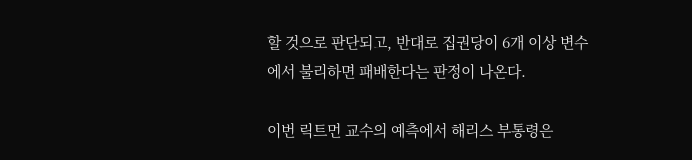할 것으로 판단되고, 반대로 집권당이 6개 이상 변수에서 불리하면 패배한다는 판정이 나온다.

이번 릭트먼 교수의 예측에서 해리스 부통령은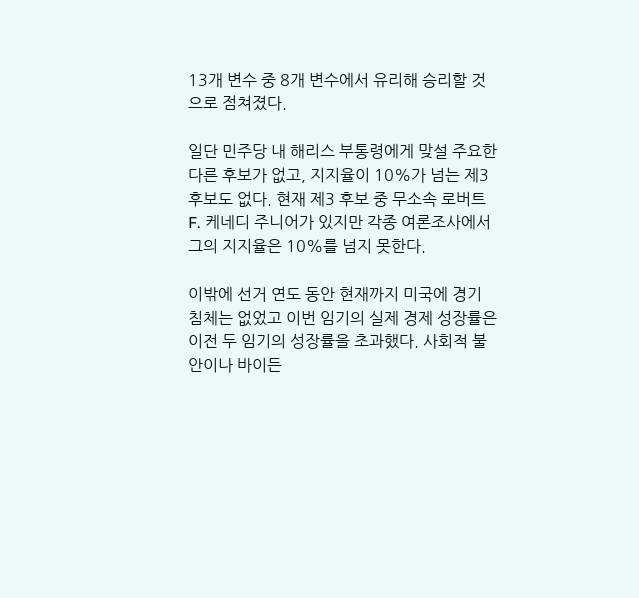13개 변수 중 8개 변수에서 유리해 승리할 것으로 점쳐졌다.

일단 민주당 내 해리스 부통령에게 맞설 주요한 다른 후보가 없고, 지지율이 10%가 넘는 제3 후보도 없다. 현재 제3 후보 중 무소속 로버트 F. 케네디 주니어가 있지만 각종 여론조사에서 그의 지지율은 10%를 넘지 못한다.

이밖에 선거 연도 동안 현재까지 미국에 경기 침체는 없었고 이번 임기의 실제 경제 성장률은 이전 두 임기의 성장률을 초과했다. 사회적 불안이나 바이든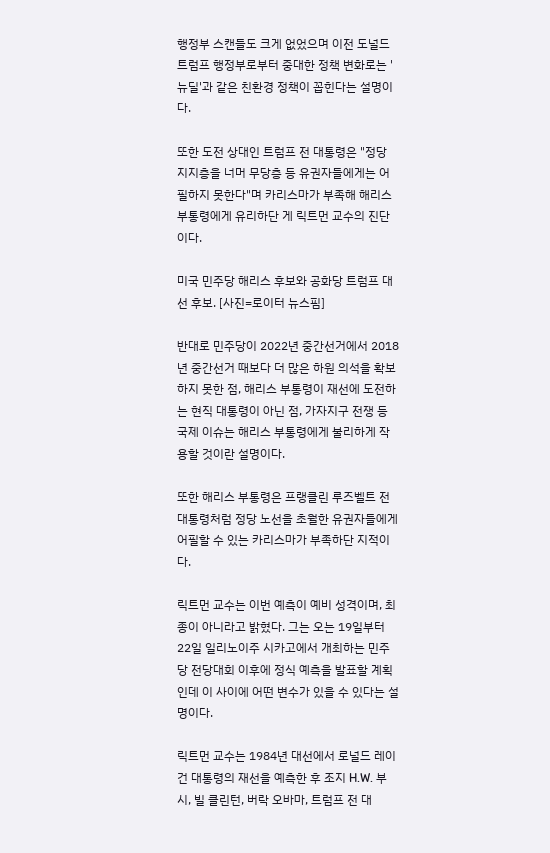행정부 스캔들도 크게 없었으며 이전 도널드 트럼프 행정부로부터 중대한 정책 변화로는 '뉴딜'과 같은 친환경 정책이 꼽힌다는 설명이다.

또한 도전 상대인 트럼프 전 대통령은 "정당 지지층을 너머 무당층 등 유권자들에게는 어필하지 못한다"며 카리스마가 부족해 해리스 부통령에게 유리하단 게 릭트먼 교수의 진단이다.

미국 민주당 해리스 후보와 공화당 트럼프 대선 후보. [사진=로이터 뉴스핌]

반대로 민주당이 2022년 중간선거에서 2018년 중간선거 때보다 더 많은 하원 의석을 확보하지 못한 점, 해리스 부통령이 재선에 도전하는 현직 대통령이 아닌 점, 가자지구 전쟁 등 국제 이슈는 해리스 부통령에게 불리하게 작용할 것이란 설명이다.

또한 해리스 부통령은 프랭클린 루즈벨트 전 대통령처럼 정당 노선을 초월한 유권자들에게 어필할 수 있는 카리스마가 부족하단 지적이다.

릭트먼 교수는 이번 예측이 예비 성격이며, 최종이 아니라고 밝혔다. 그는 오는 19일부터 22일 일리노이주 시카고에서 개최하는 민주당 전당대회 이후에 정식 예측을 발표할 계획인데 이 사이에 어떤 변수가 있을 수 있다는 설명이다.

릭트먼 교수는 1984년 대선에서 로널드 레이건 대통령의 재선을 예측한 후 조지 H.W. 부시, 빌 클린턴, 버락 오바마, 트럼프 전 대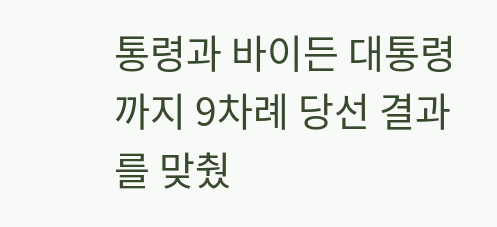통령과 바이든 대통령까지 9차례 당선 결과를 맞췄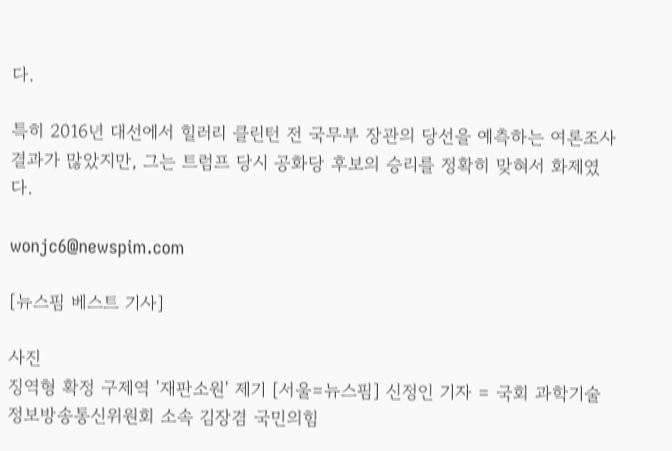다.

특히 2016년 대선에서 힐러리 클린턴 전 국무부 장관의 당선을 예측하는 여론조사 결과가 많았지만, 그는 트럼프 당시 공화당 후보의 승리를 정확히 맞혀서 화제였다.

wonjc6@newspim.com

[뉴스핌 베스트 기사]

사진
징역형 확정 구제역 '재판소원' 제기 [서울=뉴스핌] 신정인 기자 = 국회 과학기술정보방송통신위원회 소속 김장겸 국민의힘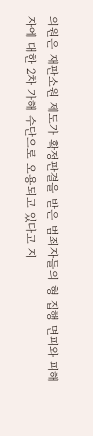의원은 재판소원 제도가 확정판결을 받은 범죄자들의 형 집행 면피와 피해자에 대한 2차 가해 수단으로 오용되고 있다고 지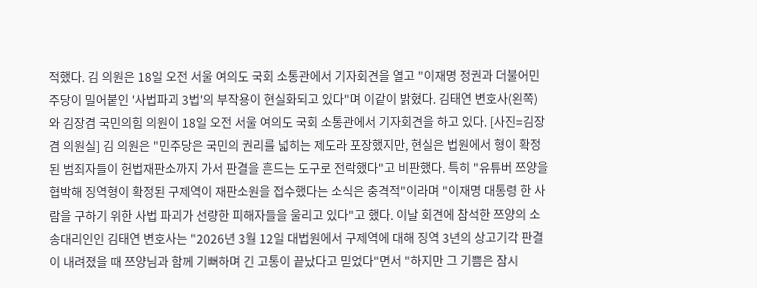적했다. 김 의원은 18일 오전 서울 여의도 국회 소통관에서 기자회견을 열고 "이재명 정권과 더불어민주당이 밀어붙인 '사법파괴 3법'의 부작용이 현실화되고 있다"며 이같이 밝혔다. 김태연 변호사(왼쪽)와 김장겸 국민의힘 의원이 18일 오전 서울 여의도 국회 소통관에서 기자회견을 하고 있다. [사진=김장겸 의원실] 김 의원은 "민주당은 국민의 권리를 넓히는 제도라 포장했지만, 현실은 법원에서 형이 확정된 범죄자들이 헌법재판소까지 가서 판결을 흔드는 도구로 전락했다"고 비판했다. 특히 "유튜버 쯔양을 협박해 징역형이 확정된 구제역이 재판소원을 접수했다는 소식은 충격적"이라며 "이재명 대통령 한 사람을 구하기 위한 사법 파괴가 선량한 피해자들을 울리고 있다"고 했다. 이날 회견에 참석한 쯔양의 소송대리인인 김태연 변호사는 "2026년 3월 12일 대법원에서 구제역에 대해 징역 3년의 상고기각 판결이 내려졌을 때 쯔양님과 함께 기뻐하며 긴 고통이 끝났다고 믿었다"면서 "하지만 그 기쁨은 잠시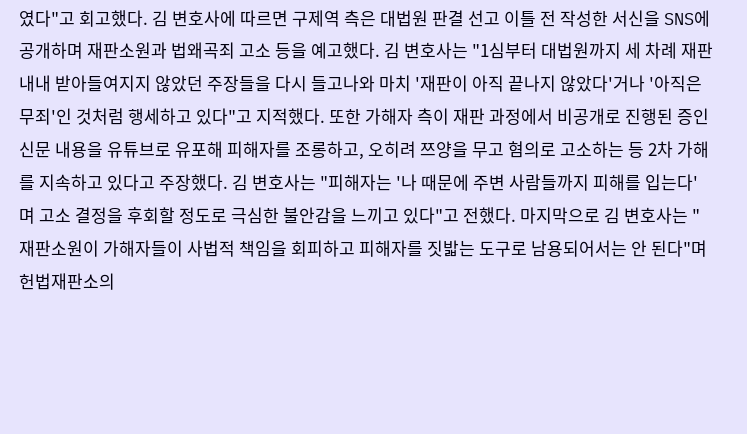였다"고 회고했다. 김 변호사에 따르면 구제역 측은 대법원 판결 선고 이틀 전 작성한 서신을 SNS에 공개하며 재판소원과 법왜곡죄 고소 등을 예고했다. 김 변호사는 "1심부터 대법원까지 세 차례 재판 내내 받아들여지지 않았던 주장들을 다시 들고나와 마치 '재판이 아직 끝나지 않았다'거나 '아직은 무죄'인 것처럼 행세하고 있다"고 지적했다. 또한 가해자 측이 재판 과정에서 비공개로 진행된 증인신문 내용을 유튜브로 유포해 피해자를 조롱하고, 오히려 쯔양을 무고 혐의로 고소하는 등 2차 가해를 지속하고 있다고 주장했다. 김 변호사는 "피해자는 '나 때문에 주변 사람들까지 피해를 입는다'며 고소 결정을 후회할 정도로 극심한 불안감을 느끼고 있다"고 전했다. 마지막으로 김 변호사는 "재판소원이 가해자들이 사법적 책임을 회피하고 피해자를 짓밟는 도구로 남용되어서는 안 된다"며 헌법재판소의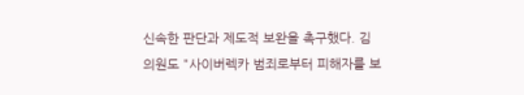신속한 판단과 제도적 보완을 촉구했다. 김 의원도 "사이버렉카 범죄로부터 피해자를 보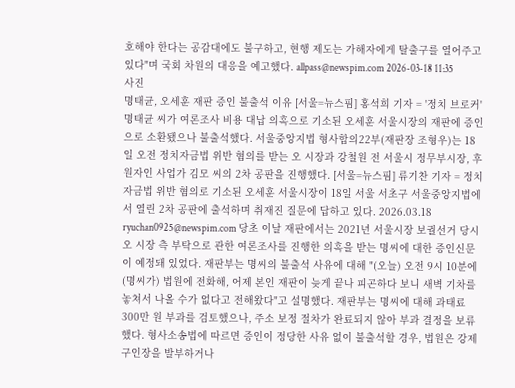호해야 한다는 공감대에도 불구하고, 현행 제도는 가해자에게 탈출구를 열어주고 있다"며 국회 차원의 대응을 예고했다. allpass@newspim.com 2026-03-18 11:35
사진
명태균, 오세훈 재판 증인 불출석 이유 [서울=뉴스핌] 홍석희 기자 = '정치 브로커' 명태균 씨가 여론조사 비용 대납 의혹으로 기소된 오세훈 서울시장의 재판에 증인으로 소환됐으나 불출석했다. 서울중앙지법 형사합의22부(재판장 조형우)는 18일 오전 정치자금법 위반 혐의를 받는 오 시장과 강철원 전 서울시 정무부시장, 후원자인 사업가 김모 씨의 2차 공판을 진행했다. [서울=뉴스핌] 류기찬 기자 = 정치자금법 위반 혐의로 기소된 오세훈 서울시장이 18일 서울 서초구 서울중앙지법에서 열린 2차 공판에 출석하며 취재진 질문에 답하고 있다. 2026.03.18 ryuchan0925@newspim.com 당초 이날 재판에서는 2021년 서울시장 보궐선거 당시 오 시장 측 부탁으로 관한 여론조사를 진행한 의혹을 받는 명씨에 대한 증인신문이 예정돼 있었다. 재판부는 명씨의 불출석 사유에 대해 "(오늘) 오전 9시 10분에 (명씨가) 법원에 전화해, 어제 본인 재판이 늦게 끝나 피곤하다 보니 새벽 기차를 놓쳐서 나올 수가 없다고 전해왔다"고 설명했다. 재판부는 명씨에 대해 과태료 300만 원 부과를 검토했으나, 주소 보정 절차가 완료되지 않아 부과 결정을 보류했다. 형사소송법에 따르면 증인이 정당한 사유 없이 불출석할 경우, 법원은 강제 구인장을 발부하거나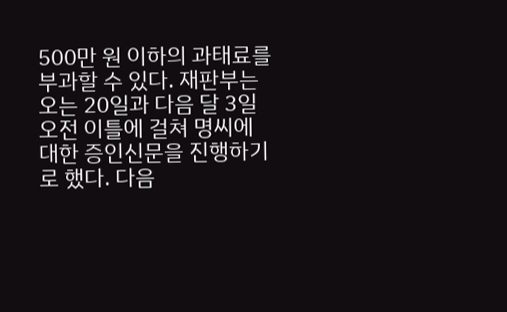500만 원 이하의 과태료를 부과할 수 있다. 재판부는 오는 20일과 다음 달 3일 오전 이틀에 걸쳐 명씨에 대한 증인신문을 진행하기로 했다. 다음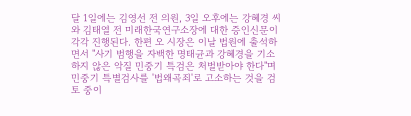달 1일에는 김영선 전 의원, 3일 오후에는 강혜경 씨와 김태열 전 미래한국연구소장에 대한 증인신문이 각각 진행된다. 한편 오 시장은 이날 법원에 출석하면서 "사기 범행을 자백한 명태균과 강혜경을 기소하지 않은 악질 민중기 특검은 처벌받아야 한다"며 민중기 특별검사를 '법왜곡죄'로 고소하는 것을 검토 중이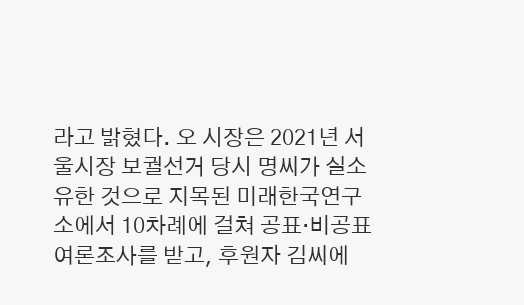라고 밝혔다. 오 시장은 2021년 서울시장 보궐선거 당시 명씨가 실소유한 것으로 지목된 미래한국연구소에서 10차례에 걸쳐 공표·비공표 여론조사를 받고, 후원자 김씨에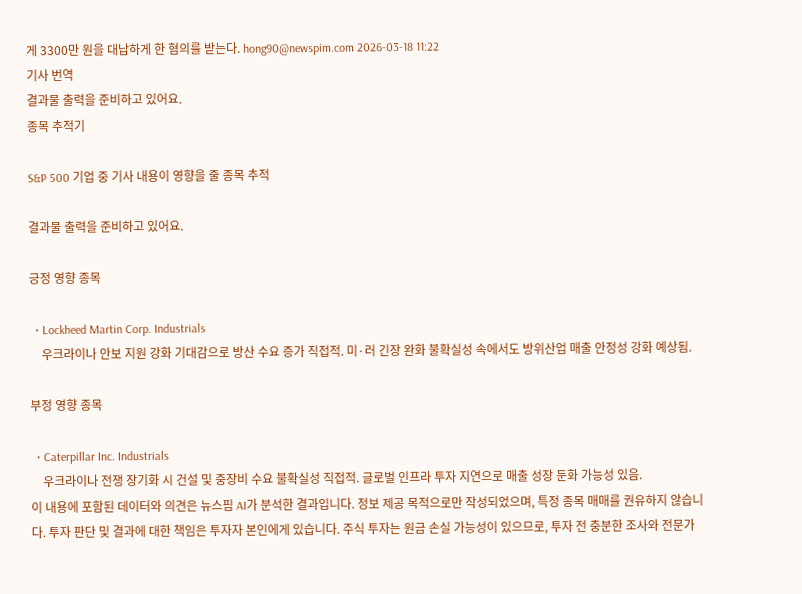게 3300만 원을 대납하게 한 혐의를 받는다. hong90@newspim.com 2026-03-18 11:22
기사 번역
결과물 출력을 준비하고 있어요.
종목 추적기

S&P 500 기업 중 기사 내용이 영향을 줄 종목 추적

결과물 출력을 준비하고 있어요.

긍정 영향 종목

  • Lockheed Martin Corp. Industrials
    우크라이나 안보 지원 강화 기대감으로 방산 수요 증가 직접적. 미·러 긴장 완화 불확실성 속에서도 방위산업 매출 안정성 강화 예상됨.

부정 영향 종목

  • Caterpillar Inc. Industrials
    우크라이나 전쟁 장기화 시 건설 및 중장비 수요 불확실성 직접적. 글로벌 인프라 투자 지연으로 매출 성장 둔화 가능성 있음.
이 내용에 포함된 데이터와 의견은 뉴스핌 AI가 분석한 결과입니다. 정보 제공 목적으로만 작성되었으며, 특정 종목 매매를 권유하지 않습니다. 투자 판단 및 결과에 대한 책임은 투자자 본인에게 있습니다. 주식 투자는 원금 손실 가능성이 있으므로, 투자 전 충분한 조사와 전문가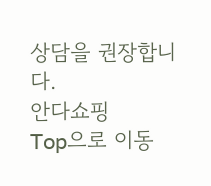상담을 권장합니다.
안다쇼핑
Top으로 이동